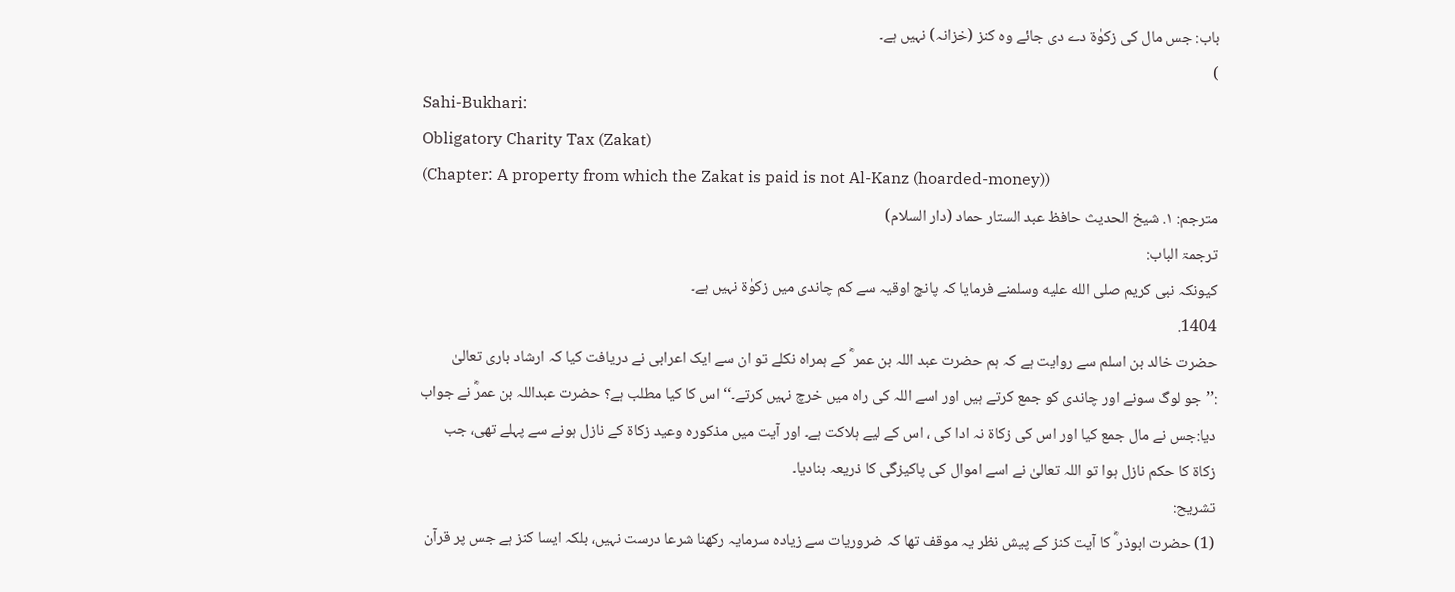باب: جس مال کی زکوٰۃ دے دی جائے وہ کنز (خزانہ) نہیں ہے۔
)
Sahi-Bukhari:
Obligatory Charity Tax (Zakat)
(Chapter: A property from which the Zakat is paid is not Al-Kanz (hoarded-money))
مترجم: ١. شیخ الحدیث حافظ عبد الستار حماد (دار السلام)
ترجمۃ الباب:
کیونکہ نبی کریم صلى الله عليه وسلمنے فرمایا کہ پانچ اوقیہ سے کم چاندی میں زکوٰۃ نہیں ہے۔
1404.
حضرت خالد بن اسلم سے روایت ہے کہ ہم حضرت عبد اللہ بن عمر ؓ کے ہمراہ نکلے تو ان سے ایک اعرابی نے دریافت کیا کہ ارشاد باری تعالیٰ :’’جو لوگ سونے اور چاندی کو جمع کرتے ہیں اور اسے اللہ کی راہ میں خرچ نہیں کرتے۔‘‘ اس کا کیا مطلب ہے؟ حضرت عبداللہ بن عمرؓ نے جواب دیا:جس نے مال جمع کیا اور اس کی زکاۃ نہ ادا کی ، اس کے لیے ہلاکت ہے۔ اور آیت میں مذکورہ وعید زکاۃ کے نازل ہونے سے پہلے تھی، جب زکاۃ کا حکم نازل ہوا تو اللہ تعالیٰ نے اسے اموال کی پاکیزگی کا ذریعہ بنادیا۔
تشریح:
(1) حضرت ابوذر ؓ کا آیت کنز کے پیش نظر یہ موقف تھا کہ ضروریات سے زیادہ سرمایہ رکھنا شرعا درست نہیں، بلکہ ایسا کنز ہے جس پر قرآن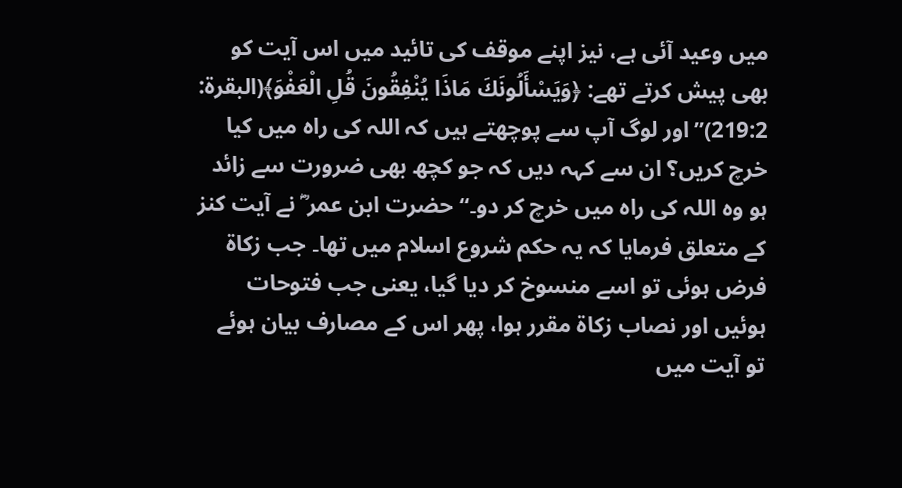میں وعید آئی ہے، نیز اپنے موقف کی تائید میں اس آیت کو بھی پیش کرتے تھے: ﴿وَيَسْأَلُونَكَ مَاذَا يُنْفِقُونَ قُلِ الْعَفْوَ﴾(البقرة: 219:2)’’اور لوگ آپ سے پوچھتے ہیں کہ اللہ کی راہ میں کیا خرچ کریں؟ ان سے کہہ دیں کہ جو کچھ بھی ضرورت سے زائد ہو وہ اللہ کی راہ میں خرچ کر دو۔‘‘ حضرت ابن عمر ؓ نے آیت کنز کے متعلق فرمایا کہ یہ حکم شروع اسلام میں تھا۔ جب زکاۃ فرض ہوئی تو اسے منسوخ کر دیا گیا، یعنی جب فتوحات ہوئیں اور نصاب زکاۃ مقرر ہوا، پھر اس کے مصارف بیان ہوئے تو آیت میں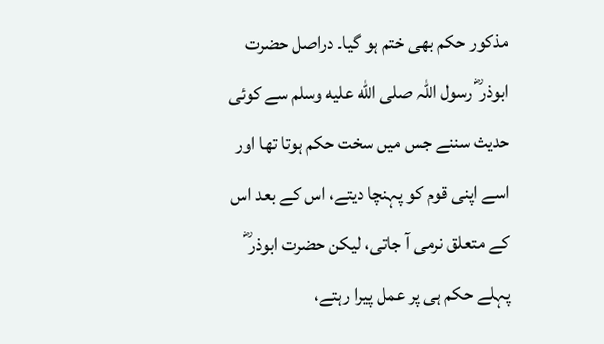مذکور حکم بھی ختم ہو گیا۔ دراصل حضرت ابوذر ؓ رسول اللہ صلى الله عليه وسلم سے کوئی حدیث سننے جس میں سخت حکم ہوتا تھا اور اسے اپنی قوم کو پہنچا دیتے، اس کے بعد اس کے متعلق نرمی آ جاتی، لیکن حضرت ابوذر ؓ پہلے حکم ہی پر عمل پیرا رہتے،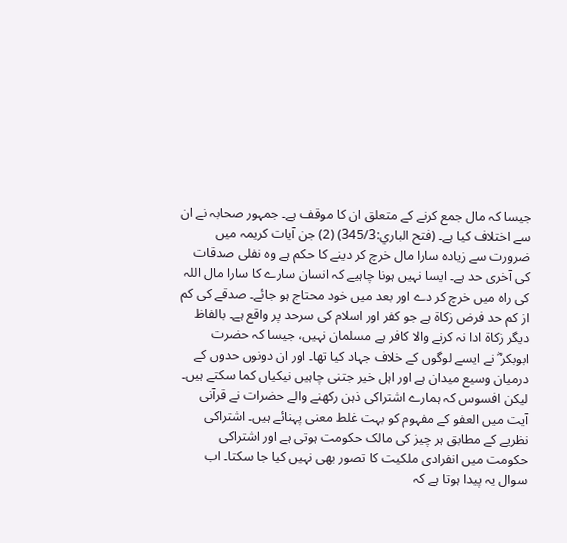جیسا کہ مال جمع کرنے کے متعلق ان کا موقف ہے۔ جمہور صحابہ نے ان سے اختلاف کیا ہے۔ (فتح الباري:345/3) (2) جن آیات کریمہ میں ضرورت سے زیادہ سارا مال خرچ کر دینے کا حکم ہے وہ نفلی صدقات کی آخری حد ہے۔ ایسا نہیں ہونا چاہیے کہ انسان سارے کا سارا مال اللہ کی راہ میں خرچ کر دے اور بعد میں خود محتاج ہو جائے۔ صدقے کی کم از کم حد فرض زکاۃ ہے جو کفر اور اسلام کی سرحد پر واقع ہے۔ بالفاظ دیگر زکاۃ ادا نہ کرنے والا کافر ہے مسلمان نہیں، جیسا کہ حضرت ابوبکر ؓ نے ایسے لوگوں کے خلاف جہاد کیا تھا۔ اور ان دونوں حدوں کے درمیان وسیع میدان ہے اور اہل خیر جتنی چاہیں نیکیاں کما سکتے ہیں۔ لیکن افسوس کہ ہمارے اشتراکی ذہن رکھنے والے حضرات نے قرآنی آیت میں العفو کے مفہوم کو بہت غلط معنی پہنائے ہیں۔ اشتراکی نظریے کے مطابق ہر چیز کی مالک حکومت ہوتی ہے اور اشتراکی حکومت میں انفرادی ملکیت کا تصور بھی نہیں کیا جا سکتا۔ اب سوال یہ پیدا ہوتا ہے کہ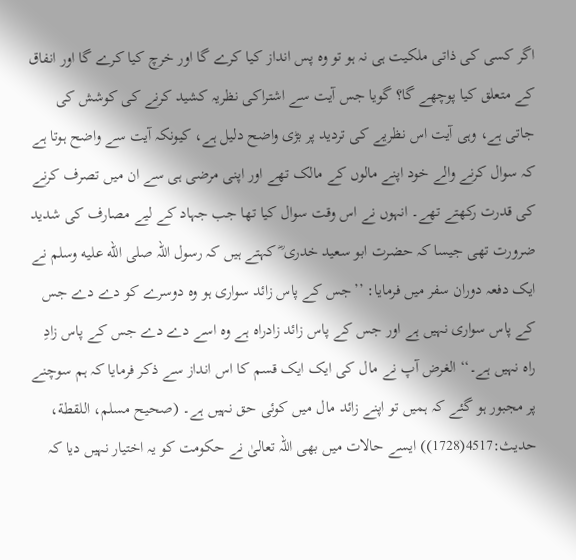اگر کسی کی ذاتی ملکیت ہی نہ ہو تو وہ پس انداز کیا کرے گا اور خرچ کیا کرے گا اور انفاق کے متعلق کیا پوچھے گا؟ گویا جس آیت سے اشتراکی نظریہ کشید کرنے کی کوشش کی جاتی ہے، وہی آیت اس نظریے کی تردید پر بڑی واضح دلیل ہے، کیونکہ آیت سے واضح ہوتا ہے کہ سوال کرنے والے خود اپنے مالوں کے مالک تھے اور اپنی مرضی ہی سے ان میں تصرف کرنے کی قدرت رکھتے تھے۔ انہوں نے اس وقت سوال کیا تھا جب جہاد کے لیے مصارف کی شدید ضرورت تھی جیسا کہ حضرت ابو سعید خدری ؓ کہتے ہیں کہ رسول اللہ صلى الله عليه وسلم نے ایک دفعہ دوران سفر میں فرمایا: ’’جس کے پاس زائد سواری ہو وہ دوسرے کو دے دے جس کے پاس سواری نہیں ہے اور جس کے پاس زائد زادراہ ہے وہ اسے دے دے جس کے پاس زادِ راہ نہیں ہے۔‘‘ الغرض آپ نے مال کی ایک ایک قسم کا اس انداز سے ذکر فرمایا کہ ہم سوچنے پر مجبور ہو گئے کہ ہمیں تو اپنے زائد مال میں کوئی حق نہیں ہے۔ (صحیح مسلم، اللقطة، حدیث:4517(1728)) ایسے حالات میں بھی اللہ تعالیٰ نے حکومت کو یہ اختیار نہیں دیا کہ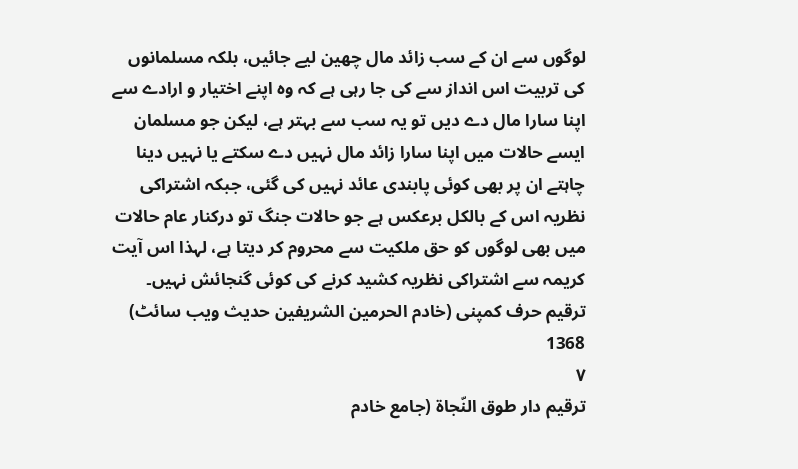لوگوں سے ان کے سب زائد مال چھین لیے جائیں، بلکہ مسلمانوں کی تربیت اس انداز سے کی جا رہی ہے کہ وہ اپنے اختیار و ارادے سے اپنا سارا مال دے دیں تو یہ سب سے بہتر ہے، لیکن جو مسلمان ایسے حالات میں اپنا سارا زائد مال نہیں دے سکتے یا نہیں دینا چاہتے ان پر بھی کوئی پابندی عائد نہیں کی گئی، جبکہ اشتراکی نظریہ اس کے بالکل برعکس ہے جو حالات جنگ تو درکنار عام حالات میں بھی لوگوں کو حق ملکیت سے محروم کر دیتا ہے، لہذا اس آیت کریمہ سے اشتراکی نظریہ کشید کرنے کی کوئی گنجائش نہیں۔
ترقیم حرف کمپنی (خادم الحرمین الشریفین حدیث ویب سائٹ)
1368
٧
ترقيم دار طوق النّجاة (جامع خادم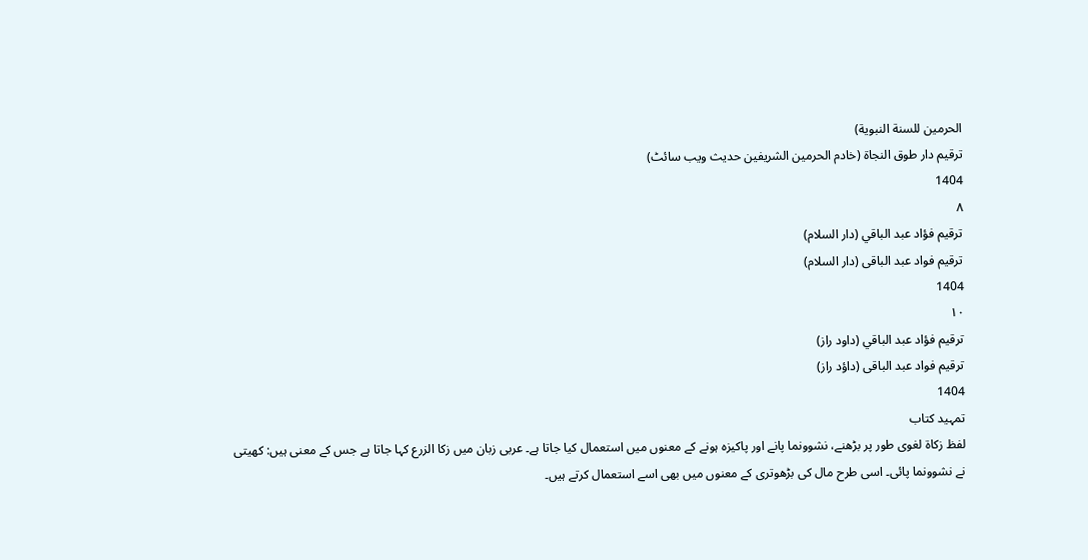الحرمين للسنة النبوية)
ترقیم دار طوق النجاۃ (خادم الحرمین الشریفین حدیث ویب سائٹ)
1404
٨
ترقيم فؤاد عبد الباقي (دار السلام)
ترقیم فواد عبد الباقی (دار السلام)
1404
١٠
ترقيم فؤاد عبد الباقي (داود راز)
ترقیم فواد عبد الباقی (داؤد راز)
1404
تمہید کتاب
لفظ زکاۃ لغوی طور پر بڑھنے، نشوونما پانے اور پاکیزہ ہونے کے معنوں میں استعمال کیا جاتا ہے۔ عربی زبان میں زكا الزرع کہا جاتا ہے جس کے معنی ہیں: کھیتی نے نشوونما پائی۔ اسی طرح مال کی بڑھوتری کے معنوں میں بھی اسے استعمال کرتے ہیں۔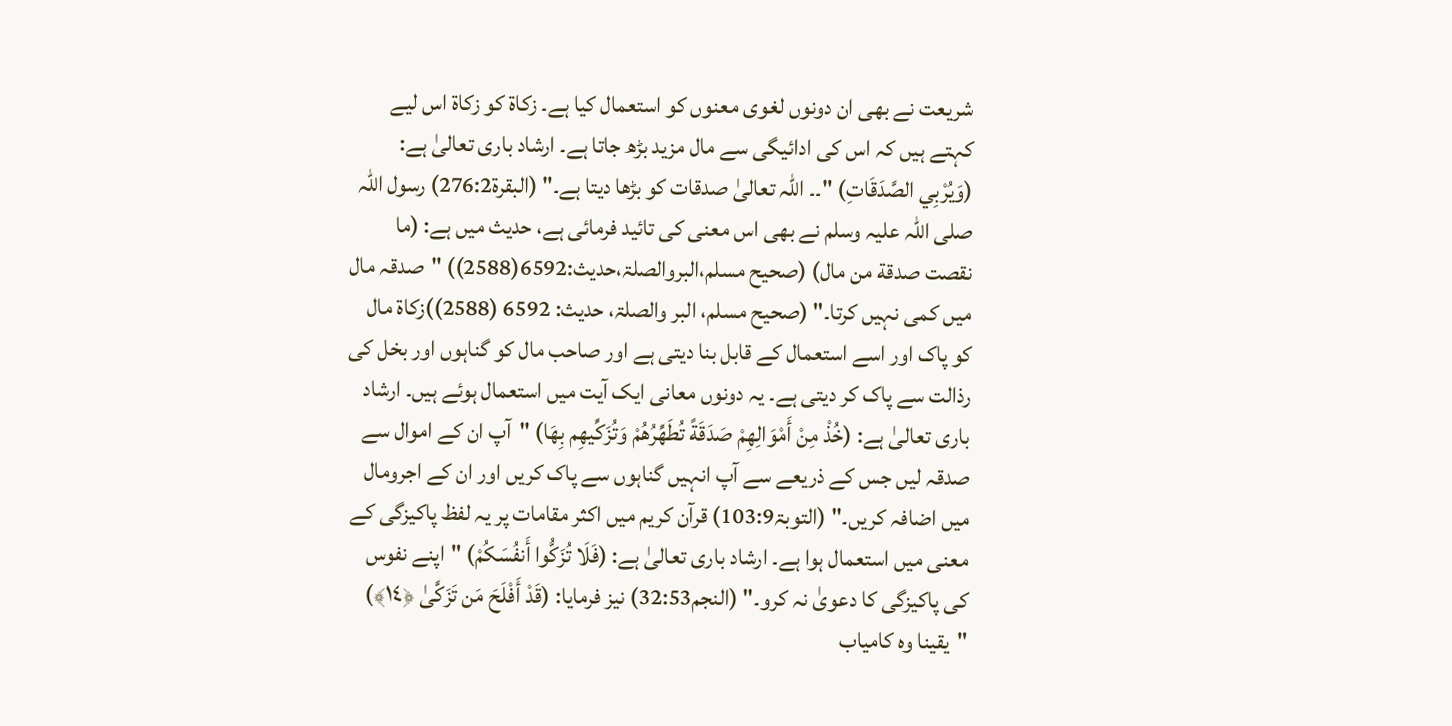شریعت نے بھی ان دونوں لغوی معنوں کو استعمال کیا ہے۔ زکاۃ کو زکاۃ اس لیے کہتے ہیں کہ اس کی ادائیگی سے مال مزید بڑھ جاتا ہے۔ ارشاد باری تعالیٰ ہے: (وَيُرْبِي الصَّدَقَاتِ) "۔۔ اللہ تعالیٰ صدقات کو بڑھا دیتا ہے۔" (البقرۃ276:2) رسول اللہ صلی اللہ علیہ وسلم نے بھی اس معنی کی تائید فرمائی ہے، حدیث میں ہے: (ما نقصت صدقة من مال) (صحیح مسلم،البروالصلۃ،حدیث:6592(2588)) "صدقہ مال میں کمی نہیں کرتا۔" (صحیح مسلم، البر والصلۃ، حدیث: 6592 (2588))زکاۃ مال کو پاک اور اسے استعمال کے قابل بنا دیتی ہے اور صاحب مال کو گناہوں اور بخل کی رذالت سے پاک کر دیتی ہے۔ یہ دونوں معانی ایک آیت میں استعمال ہوئے ہیں۔ ارشاد باری تعالیٰ ہے: (خُذْ مِنْ أَمْوَالِهِمْ صَدَقَةً تُطَهِّرُهُمْ وَتُزَكِّيهِم بِهَا) "آپ ان کے اموال سے صدقہ لیں جس کے ذریعے سے آپ انہیں گناہوں سے پاک کریں اور ان کے اجرومال میں اضافہ کریں۔" (التوبۃ103:9) قرآن کریم میں اکثر مقامات پر یہ لفظ پاکیزگی کے معنی میں استعمال ہوا ہے۔ ارشاد باری تعالیٰ ہے: (فَلَا تُزَكُّوا أَنفُسَكُمْ) "اپنے نفوس کی پاکیزگی کا دعویٰ نہ کرو۔" (النجم32:53) نیز فرمایا: (قَدْ أَفْلَحَ مَن تَزَكَّىٰ ﴿١٤﴾) "یقینا وہ کامیاب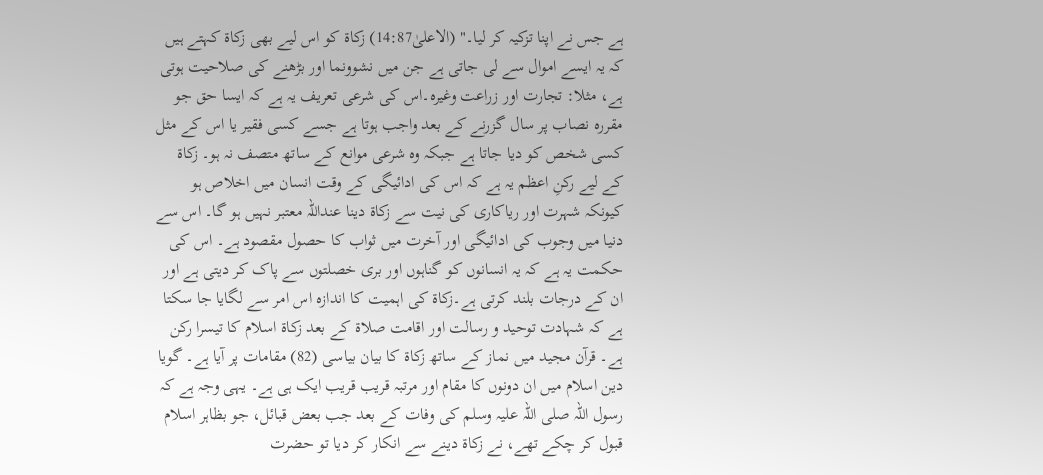ہے جس نے اپنا تزکیہ کر لیا۔" (الاعلیٰ14:87) زکاۃ کو اس لیے بھی زکاۃ کہتے ہیں کہ یہ ایسے اموال سے لی جاتی ہے جن میں نشوونما اور بڑھنے کی صلاحیت ہوتی ہے، مثلا: تجارت اور زراعت وغیرہ۔اس کی شرعی تعریف یہ ہے کہ ایسا حق جو مقررہ نصاب پر سال گزرنے کے بعد واجب ہوتا ہے جسے کسی فقیر یا اس کے مثل کسی شخص کو دیا جاتا ہے جبکہ وہ شرعی موانع کے ساتھ متصف نہ ہو۔ زکاۃ کے لیے رکنِ اعظم یہ ہے کہ اس کی ادائیگی کے وقت انسان میں اخلاص ہو کیونکہ شہرت اور ریاکاری کی نیت سے زکاۃ دینا عنداللہ معتبر نہیں ہو گا۔ اس سے دنیا میں وجوب کی ادائیگی اور آخرت میں ثواب کا حصول مقصود ہے۔ اس کی حکمت یہ ہے کہ یہ انسانوں کو گناہوں اور بری خصلتوں سے پاک کر دیتی ہے اور ان کے درجات بلند کرتی ہے۔زکاۃ کی اہمیت کا اندازہ اس امر سے لگایا جا سکتا ہے کہ شہادت توحید و رسالت اور اقامت صلاۃ کے بعد زکاۃ اسلام کا تیسرا رکن ہے۔ قرآن مجید میں نماز کے ساتھ زکاۃ کا بیان بیاسی (82) مقامات پر آیا ہے۔ گویا دین اسلام میں ان دونوں کا مقام اور مرتبہ قریب قریب ایک ہی ہے۔ یہی وجہ ہے کہ رسول اللہ صلی اللہ علیہ وسلم کی وفات کے بعد جب بعض قبائل، جو بظاہر اسلام قبول کر چکے تھے، نے زکاۃ دینے سے انکار کر دیا تو حضرت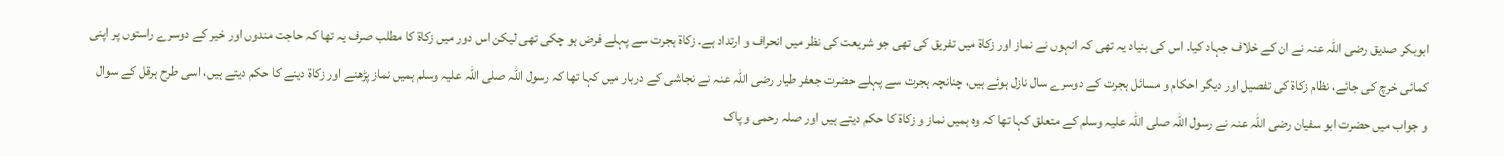ابوبکر صدیق رضی اللہ عنہ نے ان کے خلاف جہاد کیا۔ اس کی بنیاد یہ تھی کہ انہوں نے نماز اور زکاۃ میں تفریق کی تھی جو شریعت کی نظر میں انحراف و ارتداد ہے۔ زکاۃ ہجرت سے پہلے فرض ہو چکی تھی لیکن اس دور میں زکاۃ کا مطلب صرف یہ تھا کہ حاجت مندوں اور خیر کے دوسرے راستوں پر اپنی کمائی خرچ کی جائے، نظام زکاۃ کی تفصیل اور دیگر احکام و مسائل ہجرت کے دوسرے سال نازل ہوئے ہیں، چنانچہ ہجرت سے پہلے حضرت جعفر طیار رضی اللہ عنہ نے نجاشی کے دربار میں کہا تھا کہ رسول اللہ صلی اللہ علیہ وسلم ہمیں نماز پڑھنے اور زکاۃ دینے کا حکم دیتے ہیں، اسی طرح ہرقل کے سوال و جواب میں حضرت ابو سفیان رضی اللہ عنہ نے رسول اللہ صلی اللہ علیہ وسلم کے متعلق کہا تھا کہ وہ ہمیں نماز و زکاۃ کا حکم دیتے ہیں اور صلہ رحمی و پاک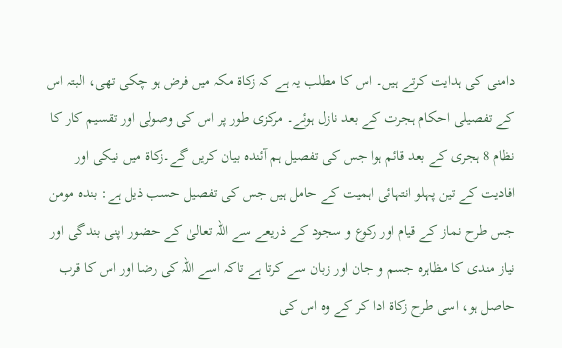دامنی کی ہدایت کرتے ہیں۔ اس کا مطلب یہ ہے کہ زکاۃ مکہ میں فرض ہو چکی تھی، البتہ اس کے تفصیلی احکام ہجرت کے بعد نازل ہوئے۔ مرکزی طور پر اس کی وصولی اور تقسیم کار کا نظام 8 ہجری کے بعد قائم ہوا جس کی تفصیل ہم آئندہ بیان کریں گے۔زکاۃ میں نیکی اور افادیت کے تین پہلو انتہائی اہمیت کے حامل ہیں جس کی تفصیل حسب ذیل ہے: بندہ مومن جس طرح نماز کے قیام اور رکوع و سجود کے ذریعے سے اللہ تعالیٰ کے حضور اپنی بندگی اور نیاز مندی کا مظاہرہ جسم و جان اور زبان سے کرتا ہے تاکہ اسے اللہ کی رضا اور اس کا قرب حاصل ہو، اسی طرح زکاۃ ادا کر کے وہ اس کی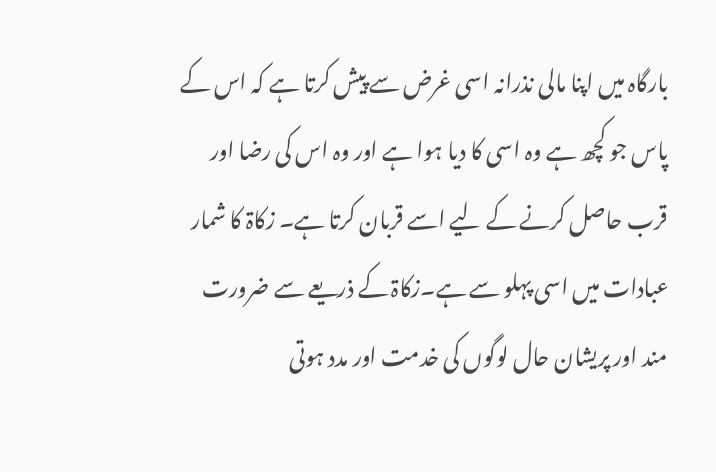بارگاہ میں اپنا مالی نذرانہ اسی غرض سے پیش کرتا ہے کہ اس کے پاس جو کچھ ہے وہ اسی کا دیا ہوا ہے اور وہ اس کی رضا اور قرب حاصل کرنے کے لیے اسے قربان کرتا ہے۔ زکاۃ کا شمار عبادات میں اسی پہلو سے ہے۔زکاۃ کے ذریعے سے ضرورت مند اور پریشان حال لوگوں کی خدمت اور مدد ہوتی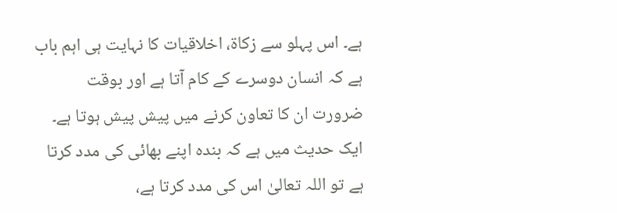ہے۔ اس پہلو سے زکاۃ، اخلاقیات کا نہایت ہی اہم باب ہے کہ انسان دوسرے کے کام آتا ہے اور بوقت ضرورت ان کا تعاون کرنے میں پیش پیش ہوتا ہے۔ ایک حدیث میں ہے کہ بندہ اپنے بھائی کی مدد کرتا ہے تو اللہ تعالیٰ اس کی مدد کرتا ہے،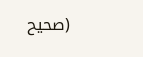(صحیح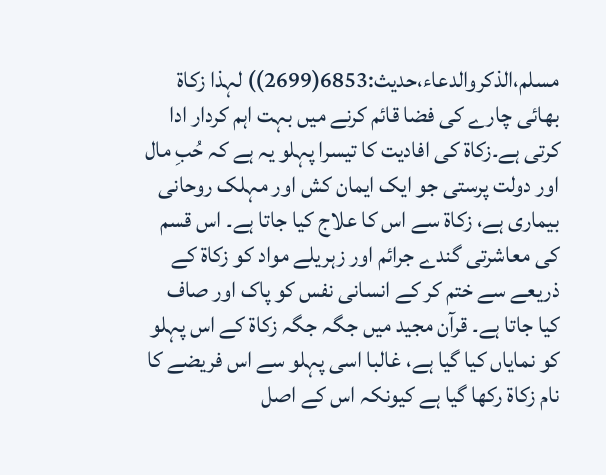مسلم،الذکروالدعاء،حدیث:6853(2699)) لہذا زکاۃ بھائی چارے کی فضا قائم کرنے میں بہت اہم کردار ادا کرتی ہے۔زکاۃ کی افادیت کا تیسرا پہلو یہ ہے کہ حُبِ مال اور دولت پرستی جو ایک ایمان کش اور مہلک روحانی بیماری ہے، زکاۃ سے اس کا علاج کیا جاتا ہے۔ اس قسم کی معاشرتی گندے جرائم اور زہریلے مواد کو زکاۃ کے ذریعے سے ختم کر کے انسانی نفس کو پاک اور صاف کیا جاتا ہے۔ قرآن مجید میں جگہ جگہ زکاۃ کے اس پہلو کو نمایاں کیا گیا ہے، غالبا اسی پہلو سے اس فریضے کا نام زکاۃ رکھا گیا ہے کیونکہ اس کے اصل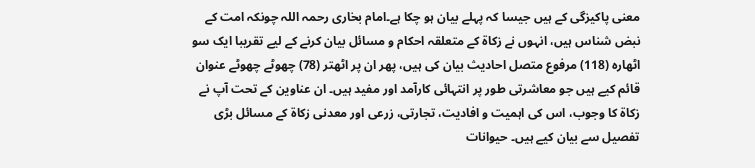معنی پاکیزگی کے ہیں جیسا کہ پہلے بیان ہو چکا ہے۔امام بخاری رحمہ اللہ چونکہ امت کے نبض شناس ہیں، انہوں نے زکاۃ کے متعلقہ احکام و مسائل بیان کرنے کے لیے تقریبا ایک سو اٹھارہ (118) مرفوع متصل احادیث بیان کی ہیں، پھر ان پر اٹھتر (78) چھوٹے چھوٹے عنوان قائم کیے ہیں جو معاشرتی طور پر انتہائی کارآمد اور مفید ہیں۔ ان عناوین کے تحت آپ نے زکاۃ کا وجوب، اس کی اہمیت و افادیت، تجارتی، زرعی اور معدنی زکاۃ کے مسائل بڑی تفصیل سے بیان کیے ہیں۔ حیوانات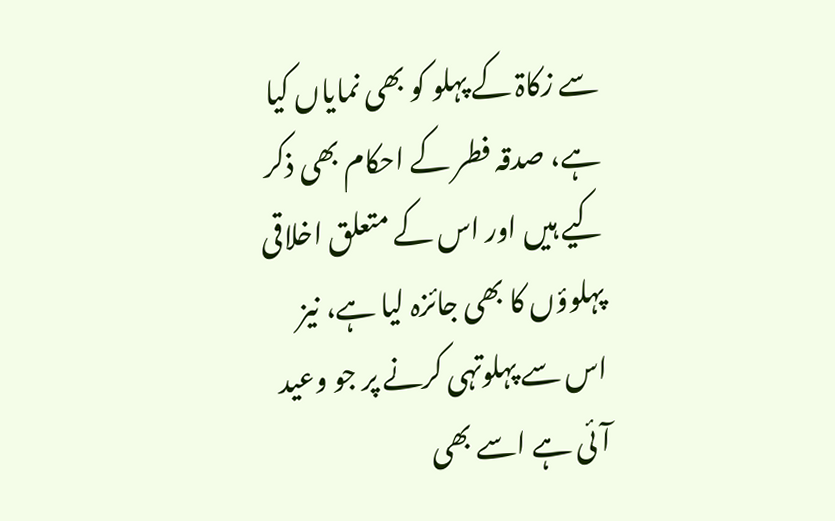سے زکاۃ کے پہلو کو بھی نمایاں کیا ہے، صدقہ فطر کے احکام بھی ذکر کیے ہیں اور اس کے متعلق اخلاقی پہلوؤں کا بھی جائزہ لیا ہے، نیز اس سے پہلوتہی کرنے پر جو وعید آئی ہے اسے بھی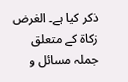ذکر کیا ہے۔ الغرض زکاۃ کے متعلق جملہ مسائل و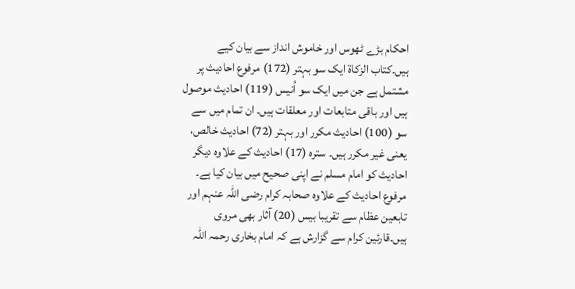احکام بڑے ٹھوس اور خاموش انداز سے بیان کیے ہیں۔کتاب الزکاۃ ایک سو بہتر (172) مرفوع احادیث پر مشتمل ہے جن میں ایک سو اُنیس (119) احادیث موصول ہیں اور باقی متابعات اور معلقات ہیں۔ ان تمام میں سے سو (100) احادیث مکرر اور بہتر (72) احادیث خالص، یعنی غیر مکرر ہیں۔ سترہ (17) احادیث کے علاوہ دیگر احادیث کو امام مسلم نے اپنی صحیح میں بیان کیا ہے۔ مرفوع احادیث کے علاوہ صحابہ کرام رضی اللہ عنہم اور تابعین عظام سے تقریبا بیس (20) آثار بھی مروی ہیں۔قارئین کرام سے گزارش ہے کہ امام بخاری رحمہ اللہ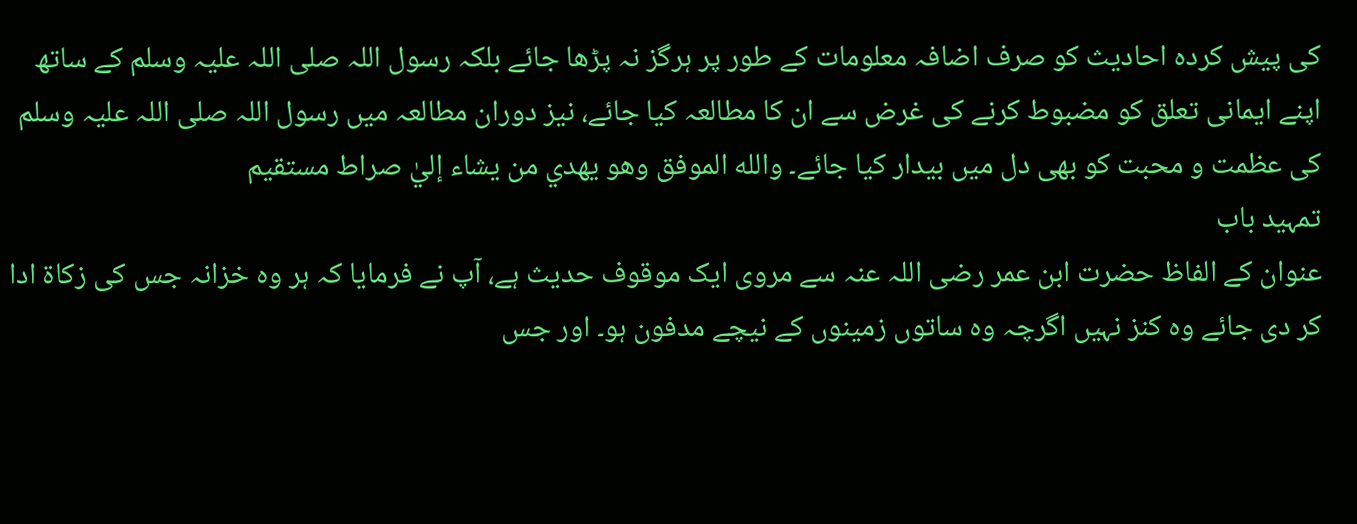کی پیش کردہ احادیث کو صرف اضافہ معلومات کے طور پر ہرگز نہ پڑھا جائے بلکہ رسول اللہ صلی اللہ علیہ وسلم کے ساتھ اپنے ایمانی تعلق کو مضبوط کرنے کی غرض سے ان کا مطالعہ کیا جائے، نیز دوران مطالعہ میں رسول اللہ صلی اللہ علیہ وسلم کی عظمت و محبت کو بھی دل میں بیدار کیا جائے۔ والله الموفق وهو يهدي من يشاء إليٰ صراط مستقيم
تمہید باب
عنوان کے الفاظ حضرت ابن عمر رضی اللہ عنہ سے مروی ایک موقوف حدیث ہے، آپ نے فرمایا کہ ہر وہ خزانہ جس کی زکاۃ ادا کر دی جائے وہ کنز نہیں اگرچہ وہ ساتوں زمینوں کے نیچے مدفون ہو۔ اور جس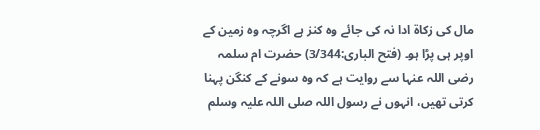مال کی زکاۃ ادا نہ کی جائے وہ کنز ہے اگرچہ وہ زمین کے اوپر ہی پڑا ہو۔ (فتح الباری:3/344) حضرت ام سلمہ رضی اللہ عنہا سے روایت ہے کہ وہ سونے کے کنگن پہنا کرتی تھیں، انہوں نے رسول اللہ صلی اللہ علیہ وسلم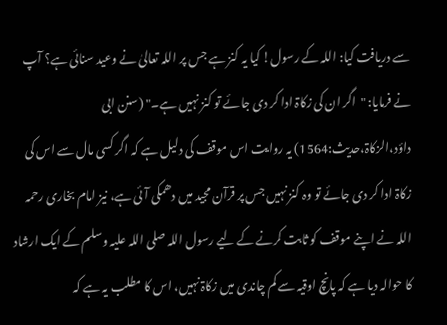سے دریافت کیا: اللہ کے رسول! کیا یہ کنز ہے جس پر اللہ تعالیٰ نے وعید سنائی ہے؟ آپ نے فرمایا: "اگر ان کی زکاۃ ادا کر دی جائے تو کنز نہیں ہے۔" (سنن ابی داؤد،الزکاۃ،حدیث:1564) یہ روایت اس موقف کی دلیل ہے کہ اگر کسی مال سے اس کی زکاۃ ادا کر دی جائے تو وہ کنز نہیں جس پر قرآن مجید میں دھمکی آئی ہے، نیز امام بخاری رحمہ اللہ نے اپنے موقف کو ثابت کرنے کے لیے رسول اللہ صلی اللہ علیہ وسلم کے ایک ارشاد کا حوالہ دیا ہے کہ پانچ اوقیہ سے کم چاندی میں زکاۃ نہیں، اس کا مطلب یہ ہے کہ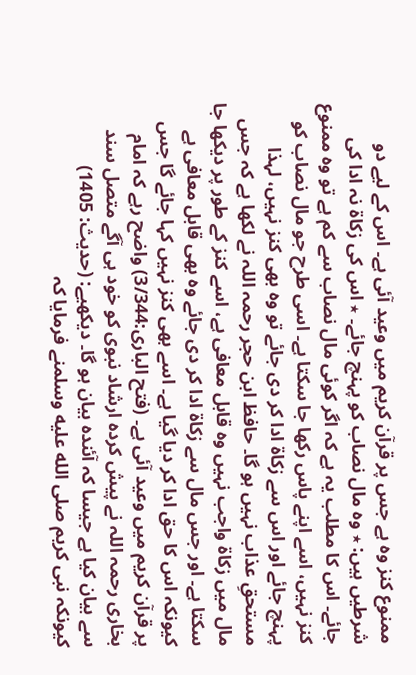ممنوع کنز وہ ہے جس پر قرآن کریم میں وعید آئی ہے۔ اس کے لیے دو شرطیں ہیں: ٭ وہ مال نصاب کو پہنچ جائے۔ ٭ اس کی زکاۃ نہ ادا کی جائے۔ اس کا مطلب یہ ہے کہ اگر کوئی مال نصاب سے کم ہے تو وہ ممنوع کنز نہیں، اسے اپنے پاس رکھا جا سکتا ہے۔ اسی طرح جو مال نصاب کو پہنچ جائے اور اس سے زکاۃ ادا کر دی جائے تو وہ بھی کنز نہیں، لہذا مستحقِ عذاب نہیں ہو گا۔ حافظ ابن حجر رحمہ اللہ نے لکھا ہے کہ جس مال میں زکاۃ واجب نہیں وہ قابل معافی ہے، اسے کنز کے طور پر دیکھا جا سکتا ہے۔ اور جس مال سے زکاۃ ادا کر دی جائے وہ بھی قابل معافی ہے کیونکہ اس کا حق ادا کر دیا گیا ہے۔ اسے بھی کنز نہیں کہا جائے گا جس پر قرآن کریم میں وعید آئی ہے۔ (فتح الباری:3/344) واضح رہے کہ امام بخاری رحمہ اللہ نے پیش کردہ ارشاد نبوی کو خود ہی آگے متصل سند سے بیان کیا ہے جیسا کہ آئندہ بیان ہو گا۔ دیکھیے: (حدیث: 1405)
کیونکہ نبی کریم صلى الله عليه وسلمنے فرمایا کہ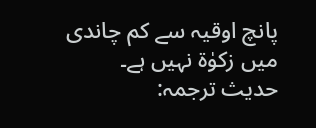پانچ اوقیہ سے کم چاندی میں زکوٰۃ نہیں ہے۔
حدیث ترجمہ: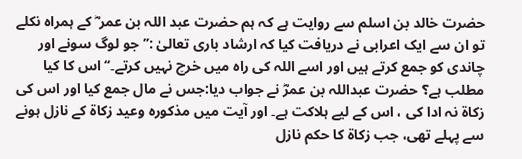حضرت خالد بن اسلم سے روایت ہے کہ ہم حضرت عبد اللہ بن عمر ؓ کے ہمراہ نکلے تو ان سے ایک اعرابی نے دریافت کیا کہ ارشاد باری تعالیٰ :’’جو لوگ سونے اور چاندی کو جمع کرتے ہیں اور اسے اللہ کی راہ میں خرچ نہیں کرتے۔‘‘ اس کا کیا مطلب ہے؟ حضرت عبداللہ بن عمرؓ نے جواب دیا:جس نے مال جمع کیا اور اس کی زکاۃ نہ ادا کی ، اس کے لیے ہلاکت ہے۔ اور آیت میں مذکورہ وعید زکاۃ کے نازل ہونے سے پہلے تھی، جب زکاۃ کا حکم نازل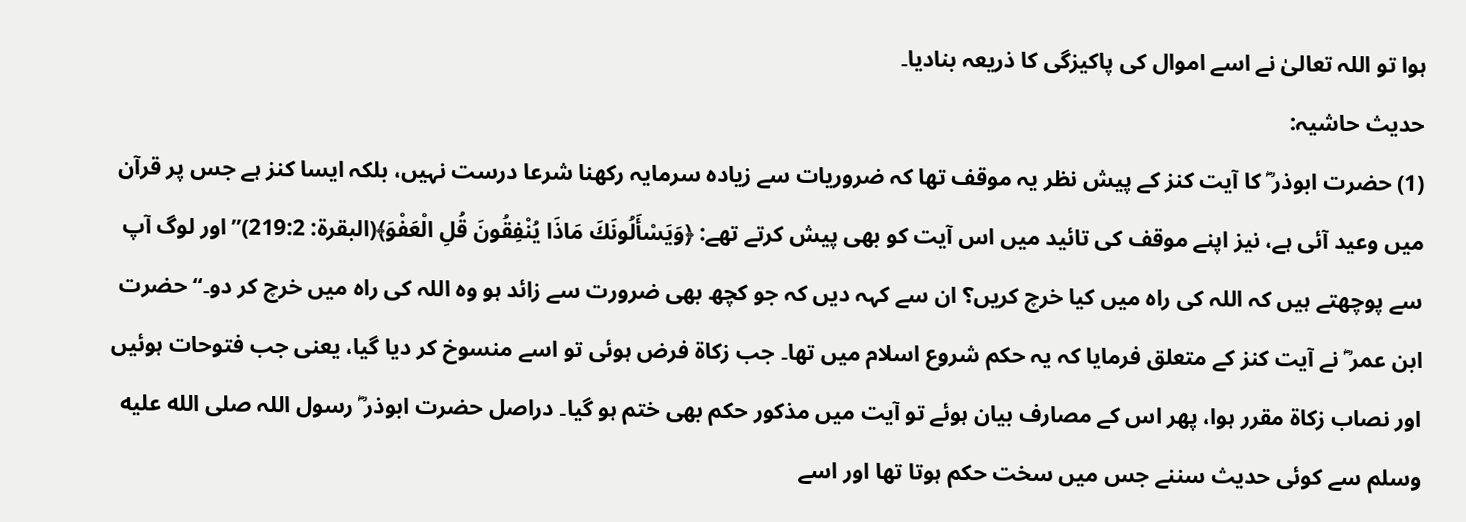ہوا تو اللہ تعالیٰ نے اسے اموال کی پاکیزگی کا ذریعہ بنادیا۔
حدیث حاشیہ:
(1) حضرت ابوذر ؓ کا آیت کنز کے پیش نظر یہ موقف تھا کہ ضروریات سے زیادہ سرمایہ رکھنا شرعا درست نہیں، بلکہ ایسا کنز ہے جس پر قرآن میں وعید آئی ہے، نیز اپنے موقف کی تائید میں اس آیت کو بھی پیش کرتے تھے: ﴿وَيَسْأَلُونَكَ مَاذَا يُنْفِقُونَ قُلِ الْعَفْوَ﴾(البقرة: 219:2)’’اور لوگ آپ سے پوچھتے ہیں کہ اللہ کی راہ میں کیا خرچ کریں؟ ان سے کہہ دیں کہ جو کچھ بھی ضرورت سے زائد ہو وہ اللہ کی راہ میں خرچ کر دو۔‘‘ حضرت ابن عمر ؓ نے آیت کنز کے متعلق فرمایا کہ یہ حکم شروع اسلام میں تھا۔ جب زکاۃ فرض ہوئی تو اسے منسوخ کر دیا گیا، یعنی جب فتوحات ہوئیں اور نصاب زکاۃ مقرر ہوا، پھر اس کے مصارف بیان ہوئے تو آیت میں مذکور حکم بھی ختم ہو گیا۔ دراصل حضرت ابوذر ؓ رسول اللہ صلى الله عليه وسلم سے کوئی حدیث سننے جس میں سخت حکم ہوتا تھا اور اسے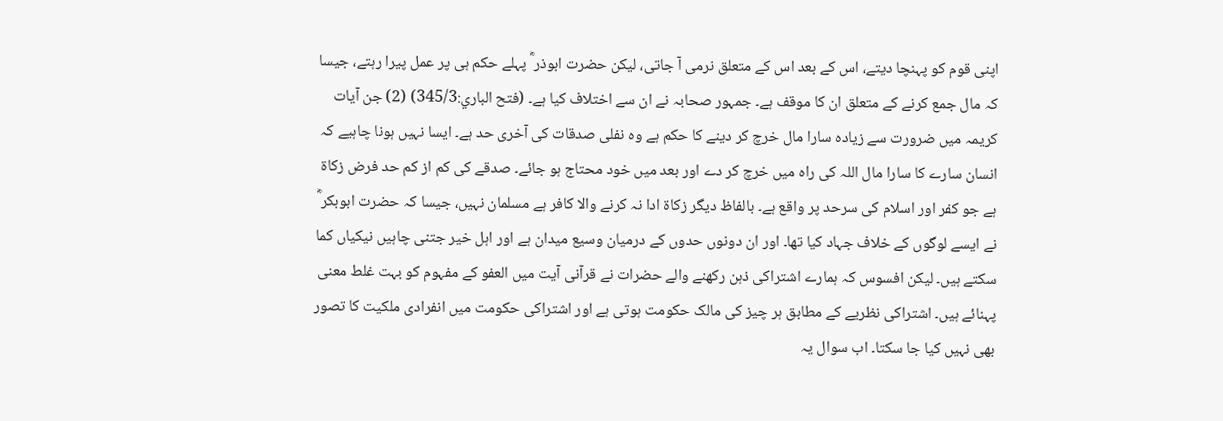اپنی قوم کو پہنچا دیتے، اس کے بعد اس کے متعلق نرمی آ جاتی، لیکن حضرت ابوذر ؓ پہلے حکم ہی پر عمل پیرا رہتے، جیسا کہ مال جمع کرنے کے متعلق ان کا موقف ہے۔ جمہور صحابہ نے ان سے اختلاف کیا ہے۔ (فتح الباري:345/3) (2) جن آیات کریمہ میں ضرورت سے زیادہ سارا مال خرچ کر دینے کا حکم ہے وہ نفلی صدقات کی آخری حد ہے۔ ایسا نہیں ہونا چاہیے کہ انسان سارے کا سارا مال اللہ کی راہ میں خرچ کر دے اور بعد میں خود محتاج ہو جائے۔ صدقے کی کم از کم حد فرض زکاۃ ہے جو کفر اور اسلام کی سرحد پر واقع ہے۔ بالفاظ دیگر زکاۃ ادا نہ کرنے والا کافر ہے مسلمان نہیں، جیسا کہ حضرت ابوبکر ؓ نے ایسے لوگوں کے خلاف جہاد کیا تھا۔ اور ان دونوں حدوں کے درمیان وسیع میدان ہے اور اہل خیر جتنی چاہیں نیکیاں کما سکتے ہیں۔ لیکن افسوس کہ ہمارے اشتراکی ذہن رکھنے والے حضرات نے قرآنی آیت میں العفو کے مفہوم کو بہت غلط معنی پہنائے ہیں۔ اشتراکی نظریے کے مطابق ہر چیز کی مالک حکومت ہوتی ہے اور اشتراکی حکومت میں انفرادی ملکیت کا تصور بھی نہیں کیا جا سکتا۔ اب سوال یہ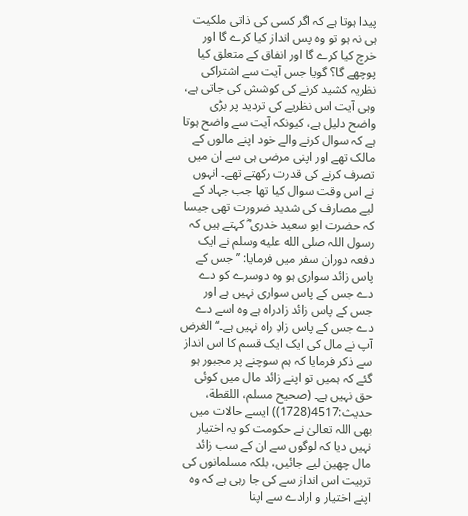پیدا ہوتا ہے کہ اگر کسی کی ذاتی ملکیت ہی نہ ہو تو وہ پس انداز کیا کرے گا اور خرچ کیا کرے گا اور انفاق کے متعلق کیا پوچھے گا؟ گویا جس آیت سے اشتراکی نظریہ کشید کرنے کی کوشش کی جاتی ہے، وہی آیت اس نظریے کی تردید پر بڑی واضح دلیل ہے، کیونکہ آیت سے واضح ہوتا ہے کہ سوال کرنے والے خود اپنے مالوں کے مالک تھے اور اپنی مرضی ہی سے ان میں تصرف کرنے کی قدرت رکھتے تھے۔ انہوں نے اس وقت سوال کیا تھا جب جہاد کے لیے مصارف کی شدید ضرورت تھی جیسا کہ حضرت ابو سعید خدری ؓ کہتے ہیں کہ رسول اللہ صلى الله عليه وسلم نے ایک دفعہ دوران سفر میں فرمایا: ’’جس کے پاس زائد سواری ہو وہ دوسرے کو دے دے جس کے پاس سواری نہیں ہے اور جس کے پاس زائد زادراہ ہے وہ اسے دے دے جس کے پاس زادِ راہ نہیں ہے۔‘‘ الغرض آپ نے مال کی ایک ایک قسم کا اس انداز سے ذکر فرمایا کہ ہم سوچنے پر مجبور ہو گئے کہ ہمیں تو اپنے زائد مال میں کوئی حق نہیں ہے۔ (صحیح مسلم، اللقطة، حدیث:4517(1728)) ایسے حالات میں بھی اللہ تعالیٰ نے حکومت کو یہ اختیار نہیں دیا کہ لوگوں سے ان کے سب زائد مال چھین لیے جائیں، بلکہ مسلمانوں کی تربیت اس انداز سے کی جا رہی ہے کہ وہ اپنے اختیار و ارادے سے اپنا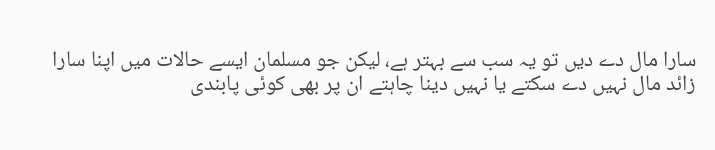سارا مال دے دیں تو یہ سب سے بہتر ہے، لیکن جو مسلمان ایسے حالات میں اپنا سارا زائد مال نہیں دے سکتے یا نہیں دینا چاہتے ان پر بھی کوئی پابندی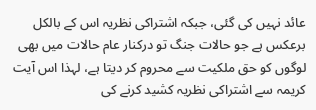عائد نہیں کی گئی، جبکہ اشتراکی نظریہ اس کے بالکل برعکس ہے جو حالات جنگ تو درکنار عام حالات میں بھی لوگوں کو حق ملکیت سے محروم کر دیتا ہے، لہذا اس آیت کریمہ سے اشتراکی نظریہ کشید کرنے کی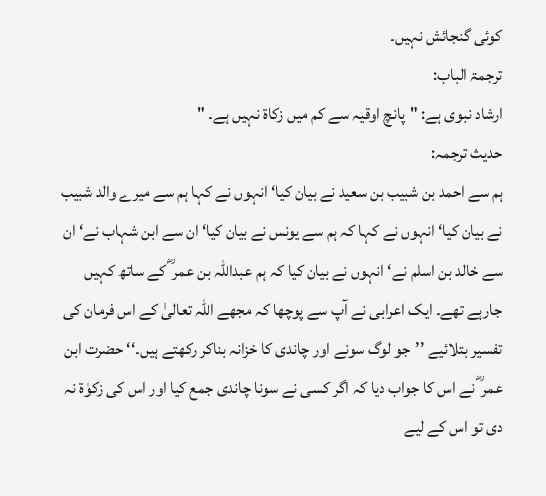کوئی گنجائش نہیں۔
ترجمۃ الباب:
ارشاد نبوی ہے: "پانچ اوقیہ سے کم میں زکاۃ نہیں ہے۔ "
حدیث ترجمہ:
ہم سے احمد بن شبیب بن سعید نے بیان کیا‘ انہوں نے کہا ہم سے میرے والد شبیب نے بیان کیا‘ انہوں نے کہا کہ ہم سے یونس نے بیان کیا‘ ان سے ابن شہاب نے‘ ان سے خالد بن اسلم نے‘ انہوں نے بیان کیا کہ ہم عبداللہ بن عمر ؓ کے ساتھ کہیں جارہے تھے۔ ایک اعرابی نے آپ سے پوچھا کہ مجھے اللہ تعالیٰ کے اس فرمان کی تفسیر بتلائیے ’’جو لوگ سونے اور چاندی کا خزانہ بناکر رکھتے ہیں۔‘‘ حضرت ابن عمر ؓ نے اس کا جواب دیا کہ اگر کسی نے سونا چاندی جمع کیا اور اس کی زکوٰة نہ دی تو اس کے لیے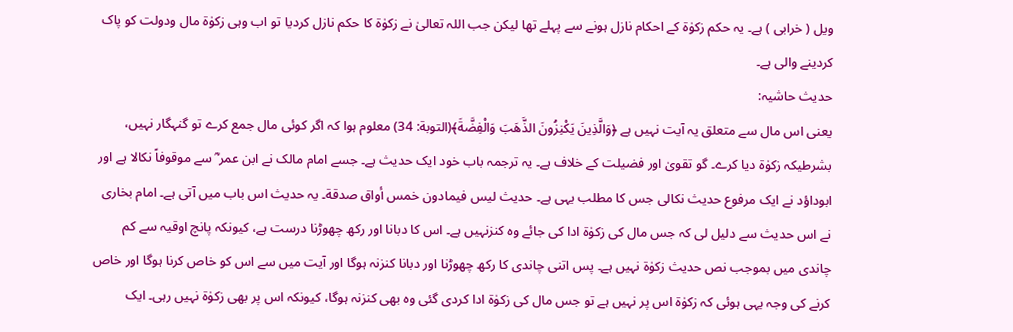ویل ( خرابی ) ہے۔ یہ حکم زکوٰة کے احکام نازل ہونے سے پہلے تھا لیکن جب اللہ تعالیٰ نے زکوٰة کا حکم نازل کردیا تو اب وہی زکوٰة مال ودولت کو پاک کردینے والی ہے۔
حدیث حاشیہ:
یعنی اس مال سے متعلق یہ آیت نہیں ہے ﴿وَالَّذِينَ يَكْنِزُونَ الذَّهَبَ وَالْفِضَّةَ﴾(التوبة: 34) معلوم ہوا کہ اگر کوئی مال جمع کرے تو گنہگار نہیں، بشرطیکہ زکوٰۃ دیا کرے۔ گو تقویٰ اور فضیلت کے خلاف ہے۔ یہ ترجمہ باب خود ایک حدیث ہے۔ جسے امام مالک نے ابن عمر ؓ سے موقوفاً نکالا ہے اور ابوداؤد نے ایک مرفوع حدیث نکالی جس کا مطلب یہی ہے۔ حدیث لیس فیمادون خمس أواق صدقة۔ یہ حدیث اس باب میں آتی ہے۔ امام بخاری نے اس حدیث سے دلیل لی کہ جس مال کی زکوٰۃ ادا کی جائے وہ کنزنہیں ہے۔ اس کا دبانا اور رکھ چھوڑنا درست ہے، کیونکہ پانچ اوقیہ سے کم چاندی میں بموجب نص حدیث زکوٰۃ نہیں ہے۔ پس اتنی چاندی کا رکھ چھوڑنا اور دبانا کنزنہ ہوگا اور آیت میں سے اس کو خاص کرنا ہوگا اور خاص کرنے کی وجہ یہی ہوئی کہ زکوٰۃ اس پر نہیں ہے تو جس مال کی زکوٰۃ ادا کردی گئی وہ بھی کنزنہ ہوگا، کیونکہ اس پر بھی زکوٰۃ نہیں رہی۔ ایک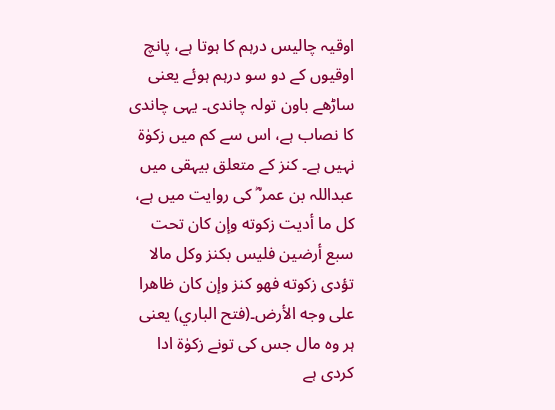اوقیہ چالیس درہم کا ہوتا ہے، پانچ اوقیوں کے دو سو درہم ہوئے یعنی ساڑھے باون تولہ چاندی۔ یہی چاندی کا نصاب ہے، اس سے کم میں زکوٰۃ نہیں ہے۔ کنز کے متعلق بیہقی میں عبداللہ بن عمر ؓ کی روایت میں ہے، کل ما أدیت زکوته وإن کان تحت سبع أرضین فلیس بکنز وکل مالا تؤدی زکوته فهو کنز وإن کان ظاهرا علی وجه الأرض۔(فتح الباري) یعنی ہر وہ مال جس کی تونے زکوٰۃ ادا کردی ہے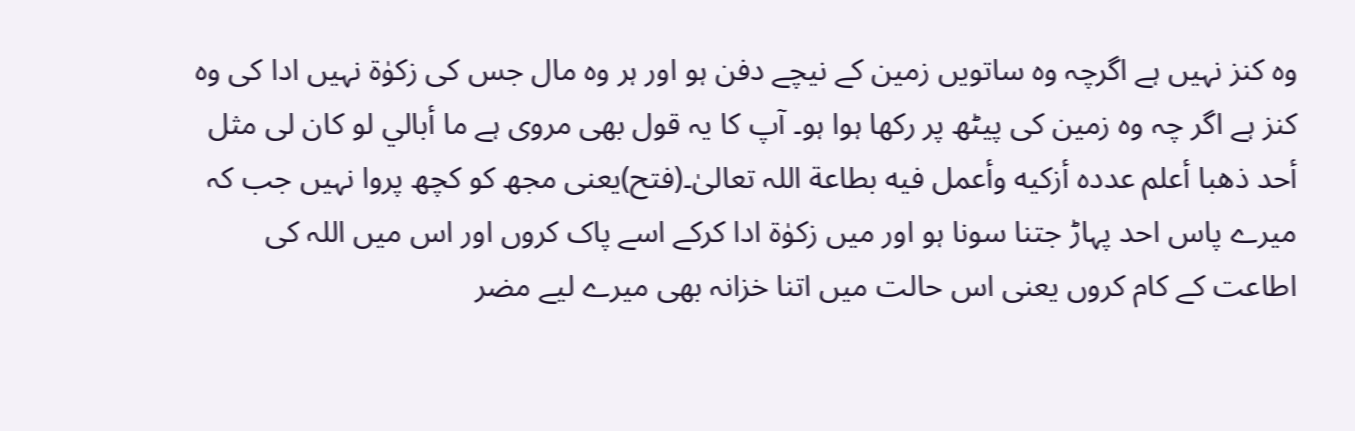وہ کنز نہیں ہے اگرچہ وہ ساتویں زمین کے نیچے دفن ہو اور ہر وہ مال جس کی زکوٰۃ نہیں ادا کی وہ کنز ہے اگر چہ وہ زمین کی پیٹھ پر رکھا ہوا ہو۔ آپ کا یہ قول بھی مروی ہے ما أبالي لو کان لی مثل أحد ذهبا أعلم عددہ أزکیه وأعمل فیه بطاعة اللہ تعالیٰ۔(فتح)یعنی مجھ کو کچھ پروا نہیں جب کہ میرے پاس احد پہاڑ جتنا سونا ہو اور میں زکوٰۃ ادا کرکے اسے پاک کروں اور اس میں اللہ کی اطاعت کے کام کروں یعنی اس حالت میں اتنا خزانہ بھی میرے لیے مضر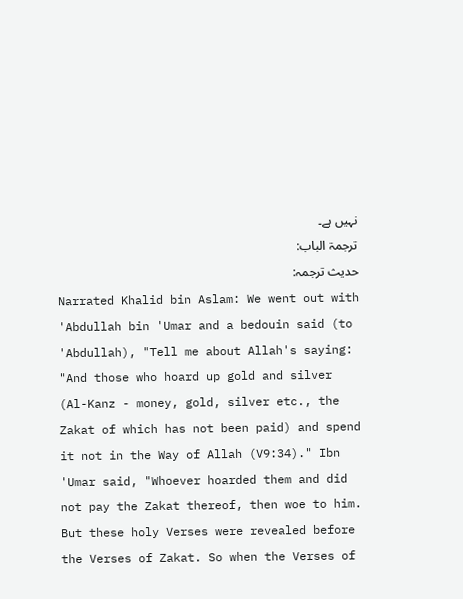نہیں ہے۔
ترجمۃ الباب:
حدیث ترجمہ:
Narrated Khalid bin Aslam: We went out with 'Abdullah bin 'Umar and a bedouin said (to 'Abdullah), "Tell me about Allah's saying: "And those who hoard up gold and silver (Al-Kanz - money, gold, silver etc., the Zakat of which has not been paid) and spend it not in the Way of Allah (V9:34)." Ibn 'Umar said, "Whoever hoarded them and did not pay the Zakat thereof, then woe to him. But these holy Verses were revealed before the Verses of Zakat. So when the Verses of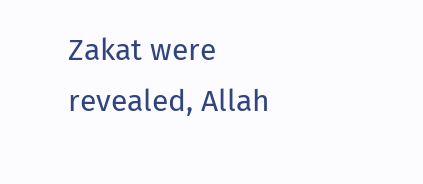Zakat were revealed, Allah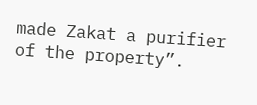made Zakat a purifier of the property”.